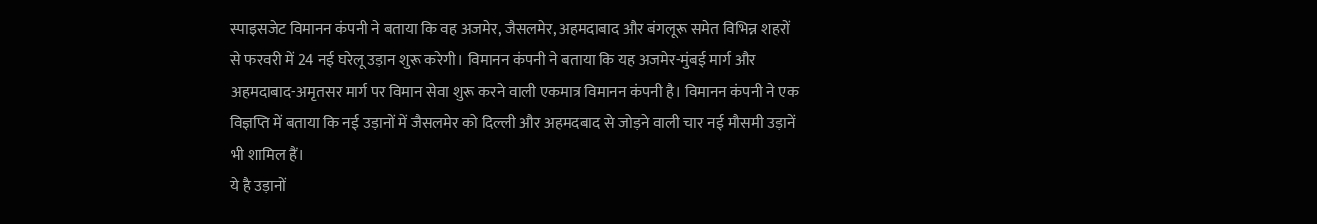स्पाइसजेट विमानन कंपनी ने बताया कि वह अजमेर, जैसलमेर, अहमदाबाद और बंगलूरू समेत विभिन्न शहरों से फरवरी में 24 नई घरेलू उड़ान शुरू करेगी। विमानन कंपनी ने बताया कि यह अजमेर-मुंबई मार्ग और अहमदाबाद-अमृतसर मार्ग पर विमान सेवा शुरू करने वाली एकमात्र विमानन कंपनी है। विमानन कंपनी ने एक विज्ञप्ति में बताया कि नई उड़ानों में जैसलमेर को दिल्ली और अहमदबाद से जोड़ने वाली चार नई मौसमी उड़ानें भी शामिल हैं।
ये है उड़ानों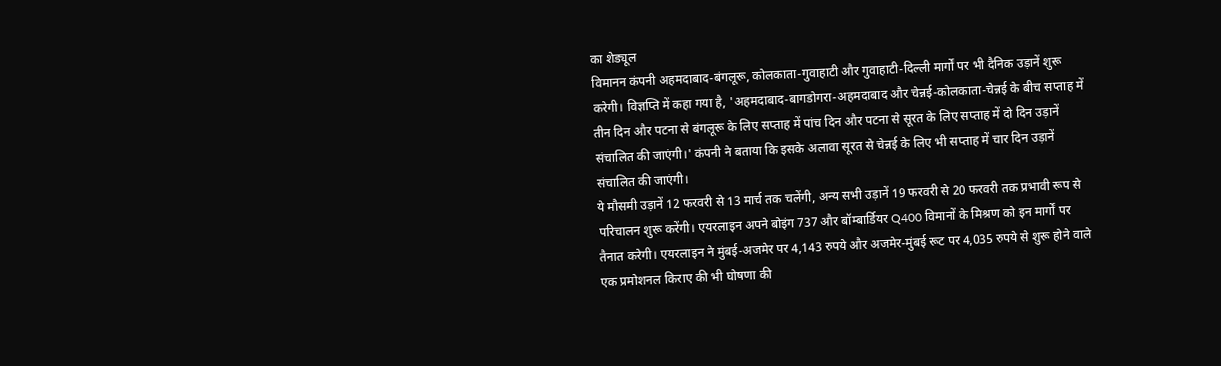का शेड्यूल
विमानन कंपनी अहमदाबाद-बंगलूरू, कोलकाता-गुवाहाटी और गुवाहाटी-दिल्ली मार्गों पर भी दैनिक उड़ानें शुरू करेगी। विज्ञप्ति में कहा गया है, 'अहमदाबाद-बागडोगरा-अहमदाबाद और चेन्नई-कोलकाता-चेन्नई के बीच सप्ताह में तीन दिन और पटना से बंगलूरू के लिए सप्ताह में पांच दिन और पटना से सूरत के लिए सप्ताह में दो दिन उड़ानें संचालित की जाएंगी।' कंपनी ने बताया कि इसके अलावा सूरत से चेन्नई के लिए भी सप्ताह में चार दिन उड़ानें संचालित की जाएंगी।
ये मौसमी उड़ानें 12 फरवरी से 13 मार्च तक चलेंगी, अन्य सभी उड़ानें 19 फरवरी से 20 फरवरी तक प्रभावी रूप से परिचालन शुरू करेंगी। एयरलाइन अपने बोइंग 737 और बॉम्बार्डियर Q400 विमानों के मिश्रण को इन मार्गों पर तैनात करेगी। एयरलाइन ने मुंबई-अजमेर पर 4,143 रुपये और अजमेर-मुंबई रूट पर 4,035 रुपये से शुरू होने वाले एक प्रमोशनल किराए की भी घोषणा की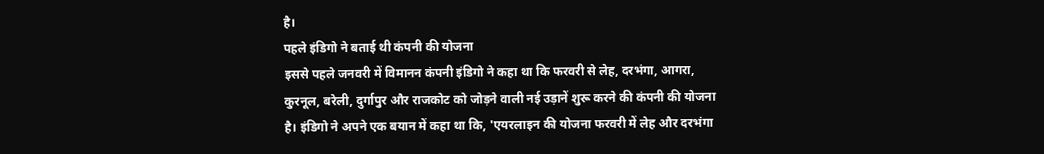है।
पहले इंडिगो ने बताई थी कंपनी की योजना
इससे पहले जनवरी में विमानन कंपनी इंडिगो ने कहा था कि फरवरी से लेह, दरभंगा, आगरा, कुरनूल, बरेली, दुर्गापुर और राजकोट को जोड़ने वाली नई उड़ानें शुरू करने की कंपनी की योजना है। इंडिगो ने अपने एक बयान में कहा था कि, 'एयरलाइन की योजना फरवरी में लेह और दरभंगा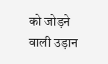को जोड़ने वाली उड़ान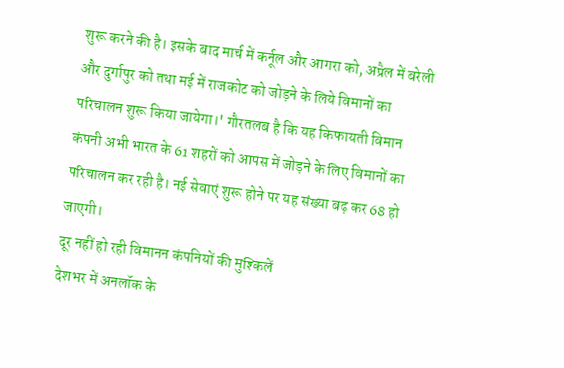शुरू करने की है। इसके बाद मार्च में कर्नूल और आगरा को, अप्रैल में बरेली और दुर्गापुर को तथा मई में राजकोट को जोड़ने के लिये विमानों का परिचालन शुरू किया जायेगा।' गौरतलब है कि यह किफायती विमान कंपनी अभी भारत के 61 शहरों को आपस में जोड़ने के लिए विमानों का परिचालन कर रही है। नई सेवाएं शुरू होने पर यह संख्या बढ़ कर 68 हो जाएगी।
दूर नहीं हो रही विमानन कंपनियों की मुश्किलें
देशभर में अनलॉक के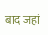बाद जहां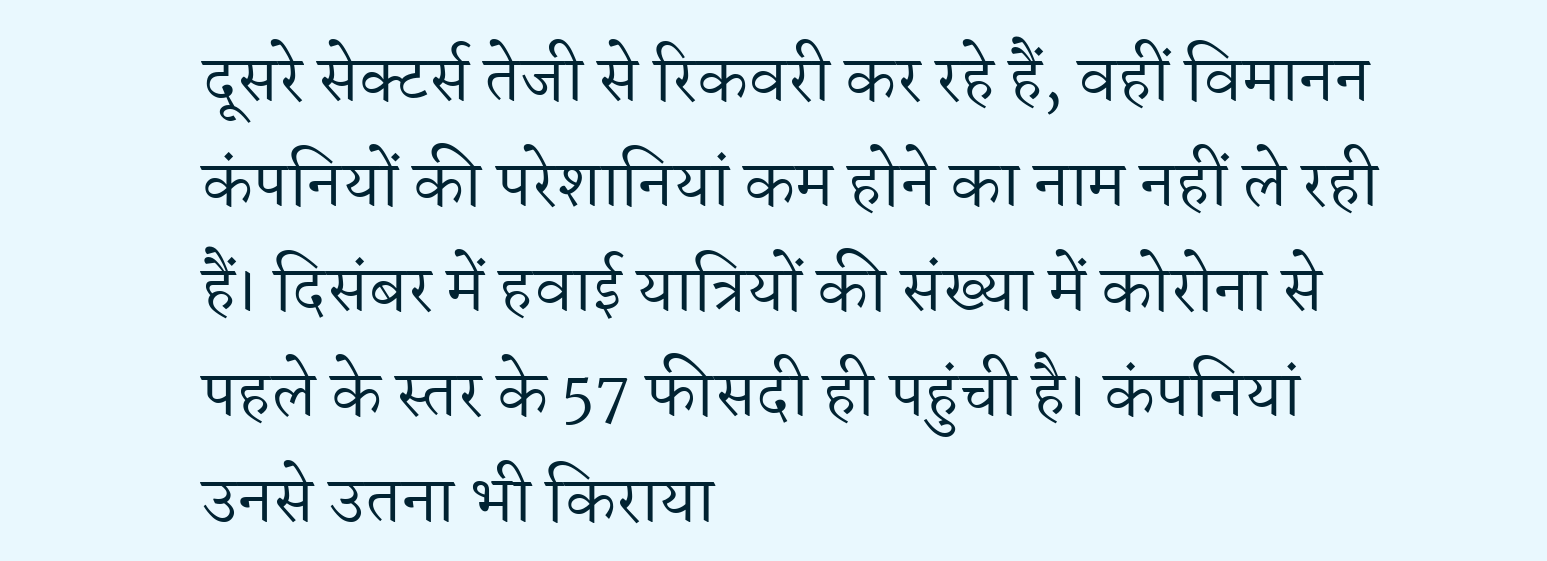दूसरे सेक्टर्स तेजी से रिकवरी कर रहे हैं, वहीं विमानन कंपनियों की परेशानियां कम होने का नाम नहीं ले रही हैं। दिसंबर में हवाई यात्रियों की संख्या में कोरोना से पहले के स्तर के 57 फीसदी ही पहुंची है। कंपनियां उनसे उतना भी किराया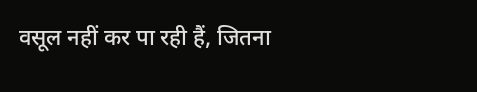वसूल नहीं कर पा रही हैं, जितना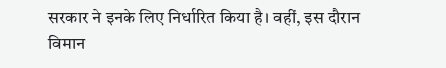सरकार ने इनके लिए निर्धारित किया है। वहीं, इस दौरान विमान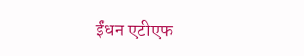ईंधन एटीएफ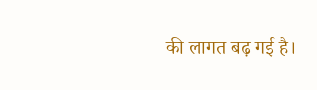की लागत बढ़ गई है।